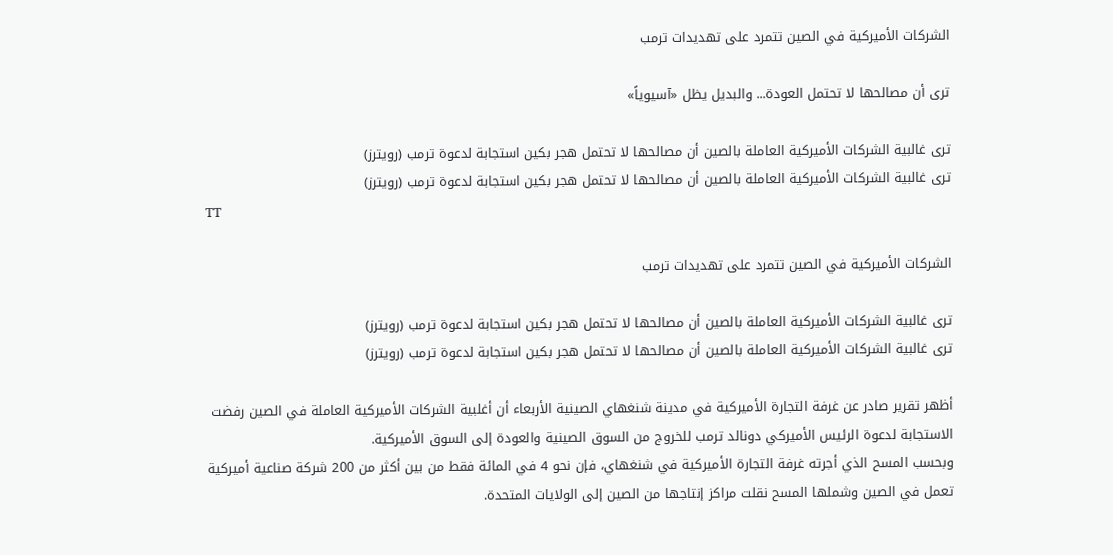الشركات الأميركية في الصين تتمرد على تهديدات ترمب

ترى أن مصالحها لا تحتمل العودة... والبديل يظل «آسيوياً»

ترى غالبية الشركات الأميركية العاملة بالصين أن مصالحها لا تحتمل هجر بكين استجابة لدعوة ترمب (رويترز)
ترى غالبية الشركات الأميركية العاملة بالصين أن مصالحها لا تحتمل هجر بكين استجابة لدعوة ترمب (رويترز)
TT

الشركات الأميركية في الصين تتمرد على تهديدات ترمب

ترى غالبية الشركات الأميركية العاملة بالصين أن مصالحها لا تحتمل هجر بكين استجابة لدعوة ترمب (رويترز)
ترى غالبية الشركات الأميركية العاملة بالصين أن مصالحها لا تحتمل هجر بكين استجابة لدعوة ترمب (رويترز)

أظهر تقرير صادر عن غرفة التجارة الأميركية في مدينة شنغهاي الصينية الأربعاء أن أغلبية الشركات الأميركية العاملة في الصين رفضت الاستجابة لدعوة الرئيس الأميركي دونالد ترمب للخروج من السوق الصينية والعودة إلى السوق الأميركية.
وبحسب المسح الذي أجرته غرفة التجارة الأميركية في شنغهاي، فإن نحو 4 في المائة فقط من بين أكثر من 200 شركة صناعية أميركية تعمل في الصين وشملها المسح نقلت مراكز إنتاجها من الصين إلى الولايات المتحدة.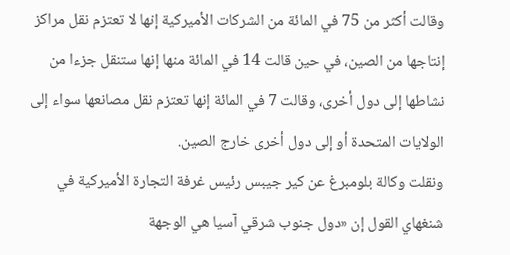وقالت أكثر من 75 في المائة من الشركات الأميركية إنها لا تعتزم نقل مراكز إنتاجها من الصين، في حين قالت 14 في المائة منها إنها ستنقل جزءا من نشاطها إلى دول أخرى، وقالت 7 في المائة إنها تعتزم نقل مصانعها سواء إلى الولايات المتحدة أو إلى دول أخرى خارج الصين.
ونقلت وكالة بلومبرغ عن كير جيبس رئيس غرفة التجارة الأميركية في شنغهاي القول إن «دول جنوب شرقي آسيا هي الوجهة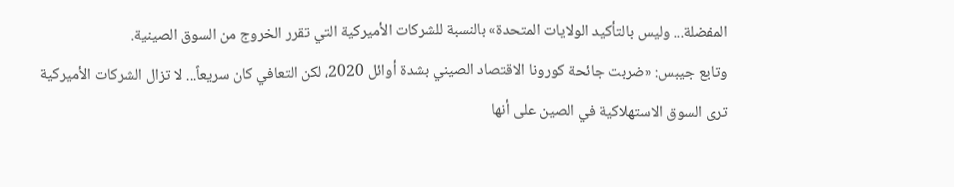المفضلة... وليس بالتأكيد الولايات المتحدة» بالنسبة للشركات الأميركية التي تقرر الخروج من السوق الصينية.
وتابع جيبس: «ضربت جائحة كورونا الاقتصاد الصيني بشدة أوائل 2020، لكن التعافي كان سريعاً... لا تزال الشركات الأميركية ترى السوق الاستهلاكية في الصين على أنها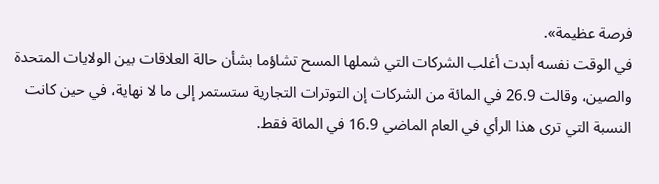فرصة عظيمة».
في الوقت نفسه أبدت أغلب الشركات التي شملها المسح تشاؤما بشأن حالة العلاقات بين الولايات المتحدة والصين، وقالت 26.9 في المائة من الشركات إن التوترات التجارية ستستمر إلى ما لا نهاية، في حين كانت النسبة التي ترى هذا الرأي في العام الماضي 16.9 في المائة فقط.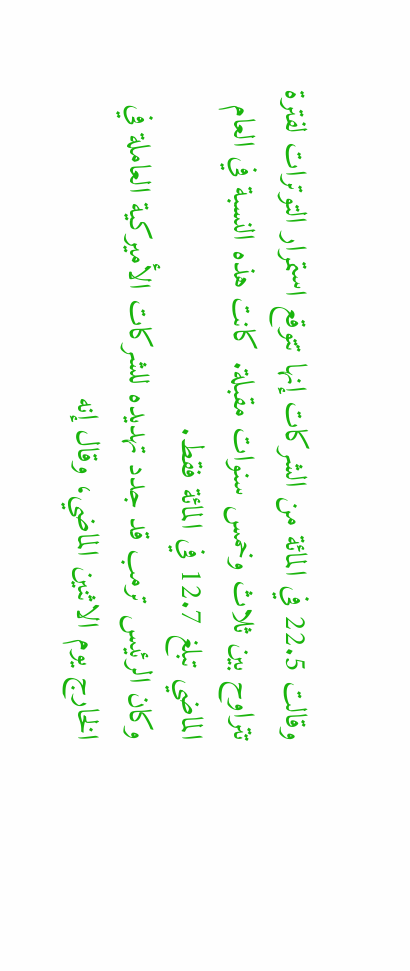وقالت 22.5 في المائة من الشركات إنها تتوقع استمرار التوترات لفترة تتراوح بين ثلاث وخمس سنوات مقبلة. كانت هذه النسبة في العام الماضي تبلغ 12.7 في المائة فقط.
وكان الرئيس ترمب قد جدد تهديده للشركات الأميركية العاملة في الخارج يوم الاثنين الماضي، وقال إنه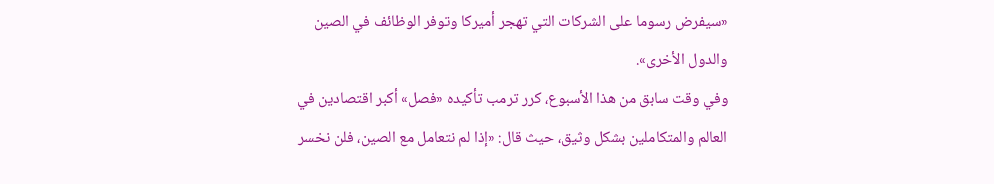«سيفرض رسوما على الشركات التي تهجر أميركا وتوفر الوظائف في الصين والدول الأخرى».
وفي وقت سابق من هذا الأسبوع، كرر ترمب تأكيده «فصل» أكبر اقتصادين في العالم والمتكاملين بشكل وثيق، حيث قال: «إذا لم نتعامل مع الصين، فلن نخسر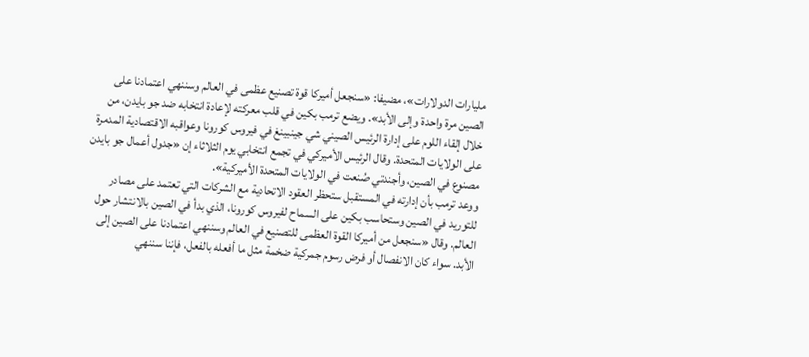مليارات الدولارات»، مضيفا: «سنجعل أميركا قوة تصنيع عظمى في العالم وسننهي اعتمادنا على الصين مرة واحدة وإلى الأبد». ويضع ترمب بكين في قلب معركته لإعادة انتخابه ضد جو بايدن، من خلال إلقاء اللوم على إدارة الرئيس الصيني شي جينبينغ في فيروس كورونا وعواقبه الاقتصادية المدمرة على الولايات المتحدة. وقال الرئيس الأميركي في تجمع انتخابي يوم الثلاثاء إن «جدول أعمال جو بايدن مصنوع في الصين، وأجندتي صُنعت في الولايات المتحدة الأميركية».
ووعد ترمب بأن إدارته في المستقبل ستحظر العقود الاتحادية مع الشركات التي تعتمد على مصادر للتوريد في الصين وستحاسب بكين على السماح لفيروس كورونا، الذي بدأ في الصين بالانتشار حول العالم. وقال «سنجعل من أميركا القوة العظمى للتصنيع في العالم وسننهي اعتمادنا على الصين إلى الأبد. سواء كان الانفصال أو فرض رسوم جمركية ضخمة مثل ما أفعله بالفعل، فإننا سننهي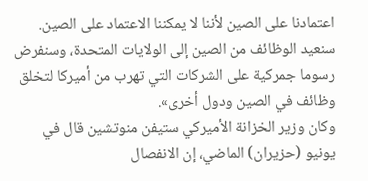اعتمادنا على الصين لأننا لا يمكننا الاعتماد على الصين. سنعيد الوظائف من الصين إلى الولايات المتحدة، وسنفرض رسوما جمركية على الشركات التي تهرب من أميركا لتخلق وظائف في الصين ودول أخرى».
وكان وزير الخزانة الأميركي ستيفن منوتشين قال في يونيو (حزيران) الماضي، إن الانفصال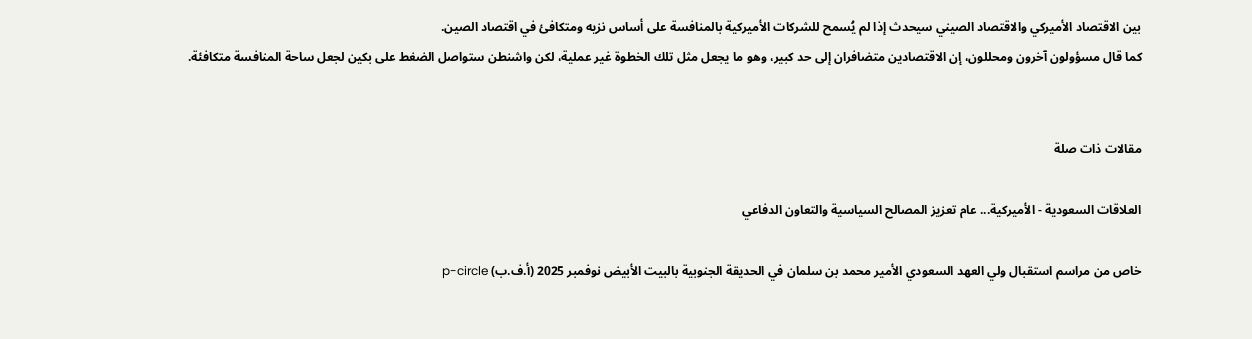بين الاقتصاد الأميركي والاقتصاد الصيني سيحدث إذا لم يُسمح للشركات الأميركية بالمنافسة على أساس نزيه ومتكافئ في اقتصاد الصين.
كما قال مسؤولون آخرون ومحللون، إن الاقتصادين متضافران إلى حد كبير، وهو ما يجعل مثل تلك الخطوة غير عملية، لكن واشنطن ستواصل الضغط على بكين لجعل ساحة المنافسة متكافئة.


مقالات ذات صلة

العلاقات السعودية - الأميركية... عام تعزيز المصالح السياسية والتعاون الدفاعي

خاص من مراسم استقبال ولي العهد السعودي الأمير محمد بن سلمان في الحديقة الجنوبية بالبيت الأبيض نوفمبر 2025 (أ.ف.ب) p-circle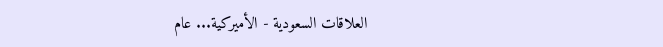العلاقات السعودية - الأميركية... عام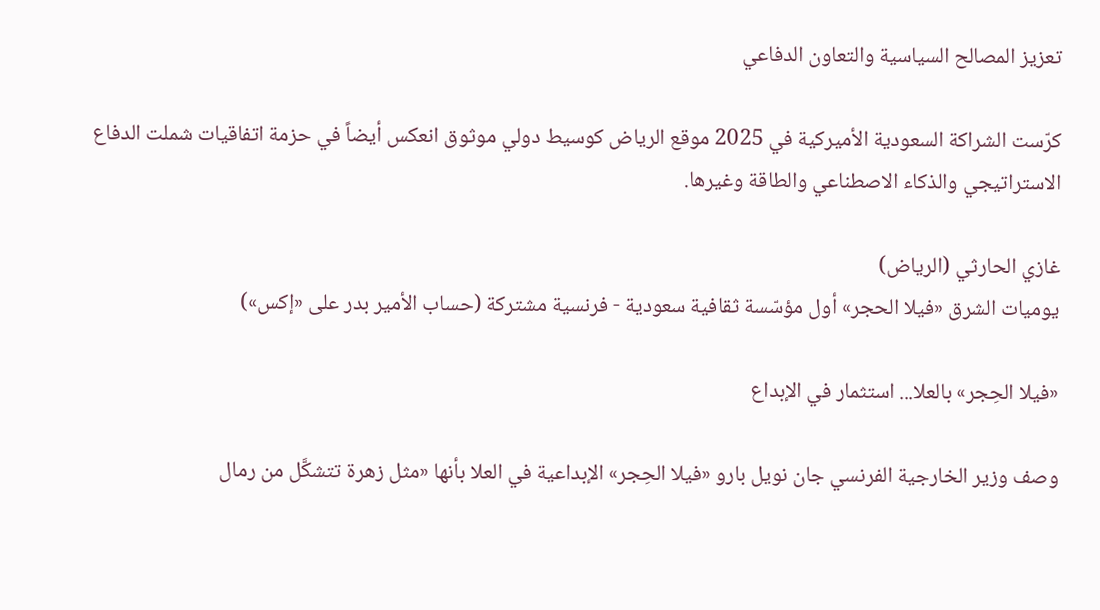تعزيز المصالح السياسية والتعاون الدفاعي

كرّست الشراكة السعودية الأميركية في 2025 موقع الرياض كوسيط دولي موثوق انعكس أيضاً في حزمة اتفاقيات شملت الدفاع الاستراتيجي والذكاء الاصطناعي والطاقة وغيرها.

غازي الحارثي (الرياض)
يوميات الشرق «فيلا الحجر» أول مؤسّسة ثقافية سعودية - فرنسية مشتركة (حساب الأمير بدر على «إكس»)

«فيلا الحِجر» بالعلا... استثمار في الإبداع

وصف وزير الخارجية الفرنسي جان نويل بارو «فيلا الحِجر» الإبداعية في العلا بأنها «مثل زهرة تتشكَّل من رمال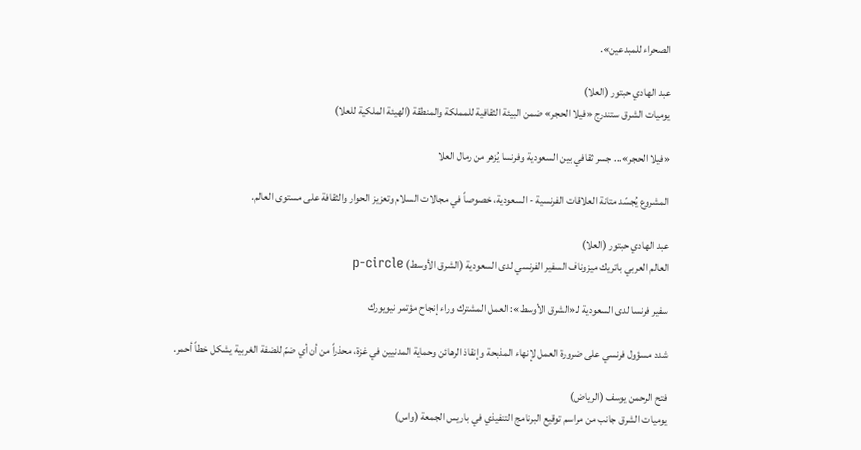الصحراء للمبدعين».

عبد الهادي حبتور (العلا)
يوميات الشرق ستندرج «فيلا الحجر» ضمن البيئة الثقافية للمملكة والمنطقة (الهيئة الملكية للعلا)

«فيلا الحجر»... جسر ثقافي بين السعودية وفرنسا يُزهر من رمال العلا

المشروع يُجسّد متانة العلاقات الفرنسية - السعودية، خصوصاً في مجالات السلام وتعزيز الحوار والثقافة على مستوى العالم.

عبد الهادي حبتور (العلا)
العالم العربي باتريك ميزوناف السفير الفرنسي لدى السعودية (الشرق الأوسط) p-circle

سفير فرنسا لدى السعودية لـ«الشرق الأوسط»: العمل المشترك وراء إنجاح مؤتمر نيويورك

شدد مسؤول فرنسي على ضرورة العمل لإنهاء المذبحة وإنقاذ الرهائن وحماية المدنيين في غزة، محذراً من أن أي ضمّ للضفة الغربية يشكل خطاً أحمر.

فتح الرحمن يوسف (الرياض)
يوميات الشرق جانب من مراسم توقيع البرنامج التنفيذي في باريس الجمعة (واس)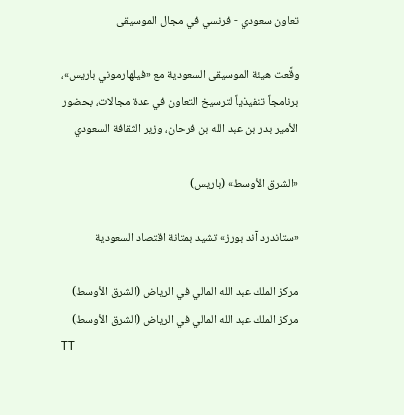تعاون سعودي - فرنسي في مجال الموسيقى

وقَّعت هيئة الموسيقى السعودية مع «فيلهارموني باريس»، برنامجاً تنفيذياً لترسيخ التعاون في عدة مجالات، بحضور الأمير بدر بن عبد الله بن فرحان، وزير الثقافة السعودي

«الشرق الأوسط» (باريس)

«ستاندرد آند بورز» تشيد بمتانة اقتصاد السعودية

مركز الملك عبد الله المالي في الرياض (الشرق الأوسط)
مركز الملك عبد الله المالي في الرياض (الشرق الأوسط)
TT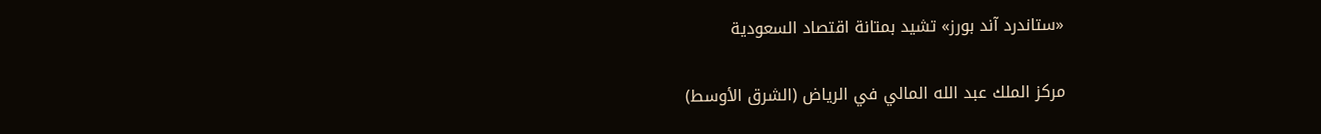«ستاندرد آند بورز» تشيد بمتانة اقتصاد السعودية

مركز الملك عبد الله المالي في الرياض (الشرق الأوسط)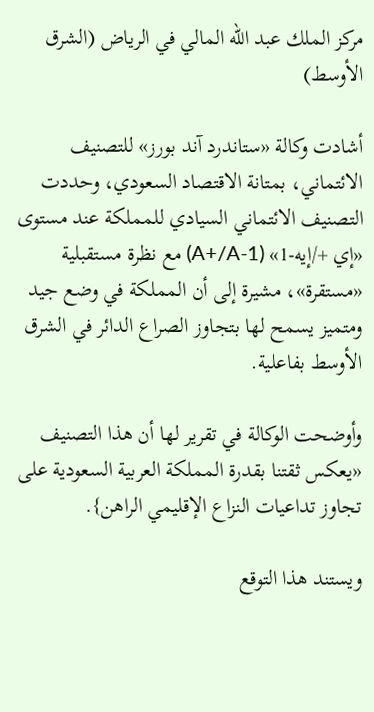مركز الملك عبد الله المالي في الرياض (الشرق الأوسط)

أشادت وكالة «ستاندرد آند بورز» للتصنيف الائتماني، بمتانة الاقتصاد السعودي، وحددت التصنيف الائتماني السيادي للمملكة عند مستوى «إي +/إيه-1» (A+/A-1) مع نظرة مستقبلية «مستقرة»، مشيرة إلى أن المملكة في وضع جيد ومتميز يسمح لها بتجاوز الصراع الدائر في الشرق الأوسط بفاعلية.

وأوضحت الوكالة في تقرير لها أن هذا التصنيف «يعكس ثقتنا بقدرة المملكة العربية السعودية على تجاوز تداعيات النزاع الإقليمي الراهن}.

ويستند هذا التوقع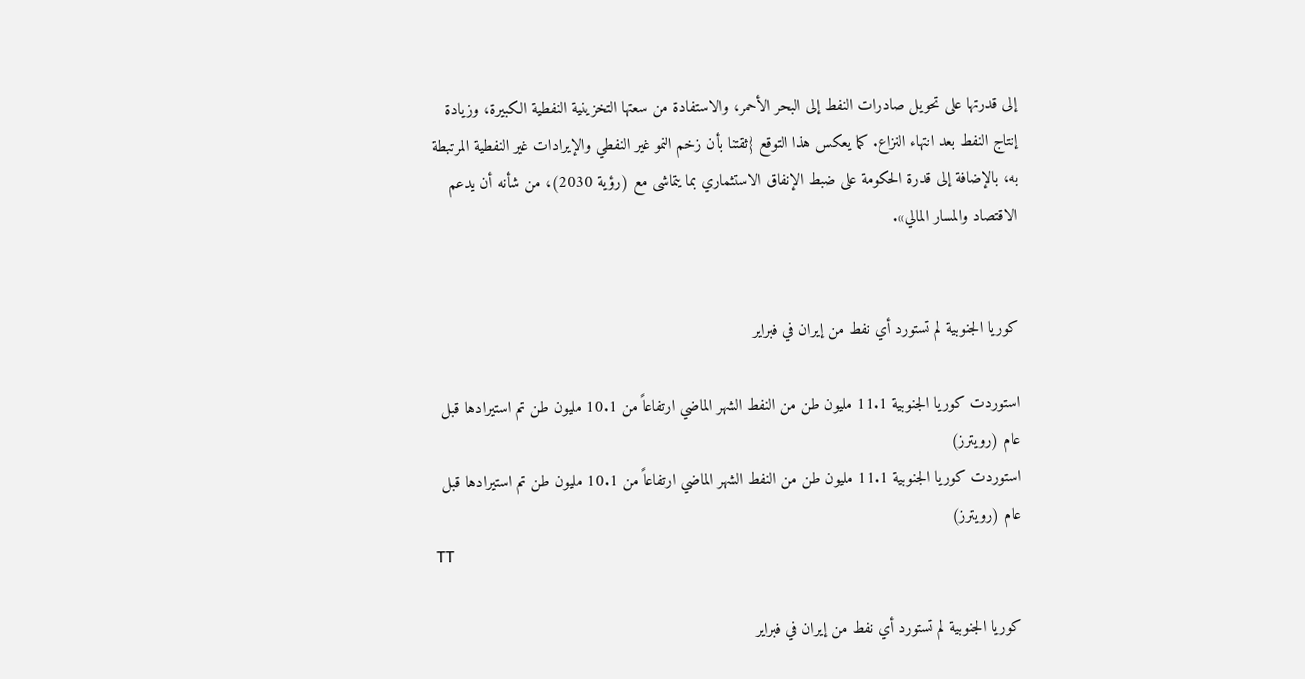إلى قدرتها على تحويل صادرات النفط إلى البحر الأحمر، والاستفادة من سعتها التخزينية النفطية الكبيرة، وزيادة إنتاج النفط بعد انتهاء النزاع. كما يعكس هذا التوقع {ثقتنا بأن زخم النمو غير النفطي والإيرادات غير النفطية المرتبطة به، بالإضافة إلى قدرة الحكومة على ضبط الإنفاق الاستثماري بما يتماشى مع (رؤية 2030)، من شأنه أن يدعم الاقتصاد والمسار المالي».


كوريا الجنوبية لم تستورد أي نفط من إيران في فبراير

استوردت كوريا الجنوبية 11.1 مليون طن من النفط الشهر الماضي ارتفاعاً من 10.1 مليون طن تم استيرادها قبل عام (رويترز)
استوردت كوريا الجنوبية 11.1 مليون طن من النفط الشهر الماضي ارتفاعاً من 10.1 مليون طن تم استيرادها قبل عام (رويترز)
TT

كوريا الجنوبية لم تستورد أي نفط من إيران في فبراير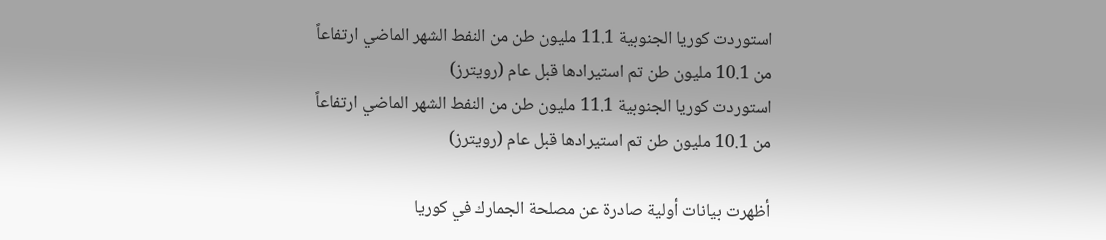استوردت كوريا الجنوبية 11.1 مليون طن من النفط الشهر الماضي ارتفاعاً من 10.1 مليون طن تم استيرادها قبل عام (رويترز)
استوردت كوريا الجنوبية 11.1 مليون طن من النفط الشهر الماضي ارتفاعاً من 10.1 مليون طن تم استيرادها قبل عام (رويترز)

أظهرت بيانات أولية صادرة عن مصلحة الجمارك في كوريا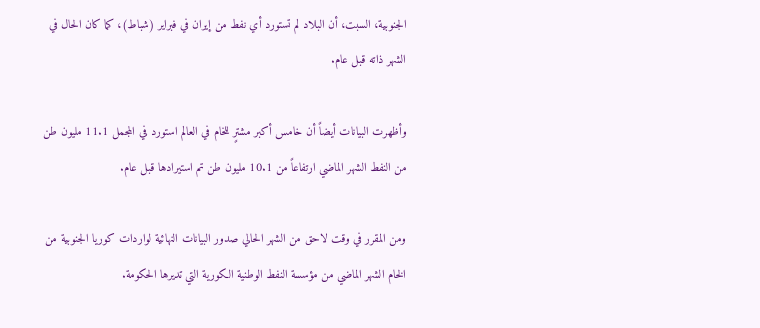الجنوبية، السبت، أن البلاد لم تستورد أي نفط من إيران في فبراير (شباط)، كما كان الحال في الشهر ذاته قبل عام.

وأظهرت البيانات أيضاً أن خامس أكبر مشترٍ للخام في العالم استورد في المجمل 11.1 مليون طن من النفط الشهر الماضي ارتفاعاً من 10.1 مليون طن تم استيرادها قبل عام.

ومن المقرر في وقت لاحق من الشهر الحالي صدور البيانات النهائية لواردات كوريا الجنوبية من الخام الشهر الماضي من مؤسسة النفط الوطنية الكورية التي تديرها الحكومة.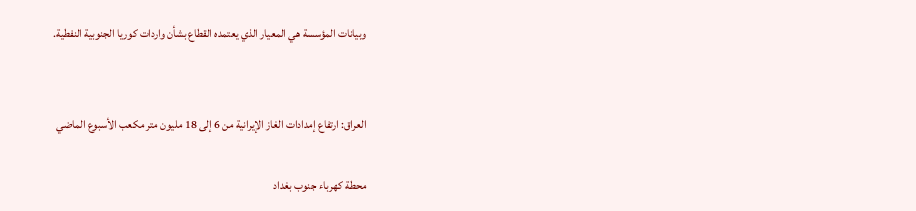وبيانات المؤسسة هي المعيار الذي يعتمده القطاع بشأن واردات كوريا الجنوبية النفطية.


العراق: ارتفاع إمدادات الغاز الإيرانية من 6 إلى 18 مليون متر مكعب الأسبوع الماضي

محطة كهرباء جنوب بغداد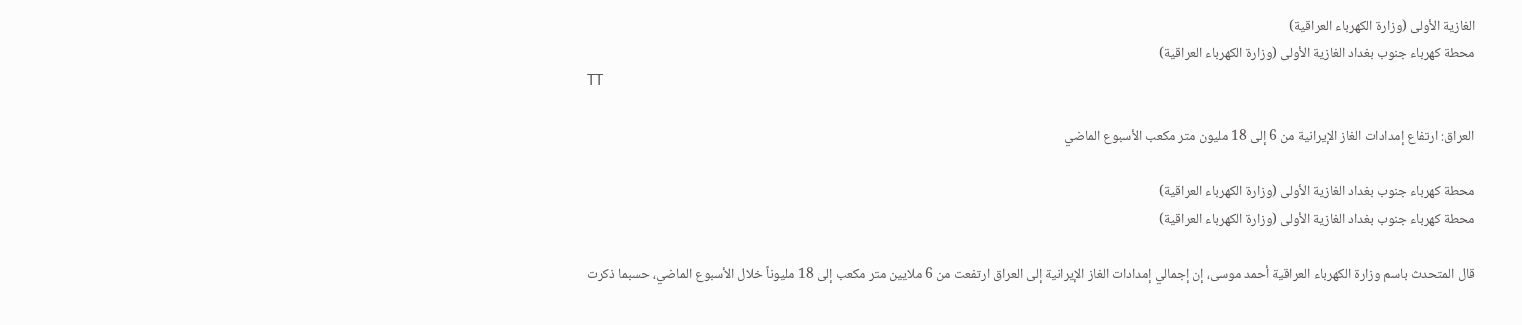الغازية الأولى (وزارة الكهرباء العراقية)
محطة كهرباء جنوب بغداد الغازية الأولى (وزارة الكهرباء العراقية)
TT

العراق: ارتفاع إمدادات الغاز الإيرانية من 6 إلى 18 مليون متر مكعب الأسبوع الماضي

محطة كهرباء جنوب بغداد الغازية الأولى (وزارة الكهرباء العراقية)
محطة كهرباء جنوب بغداد الغازية الأولى (وزارة الكهرباء العراقية)

قال المتحدث باسم وزارة الكهرباء العراقية أحمد موسى، إن إجمالي إمدادات الغاز الإيرانية إلى العراق ارتفعت من 6 ملايين متر مكعب إلى 18 مليوناً خلال الأسبوع الماضي، حسبما ذكرت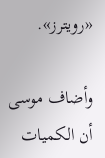«رويترز».

وأضاف موسى أن الكميات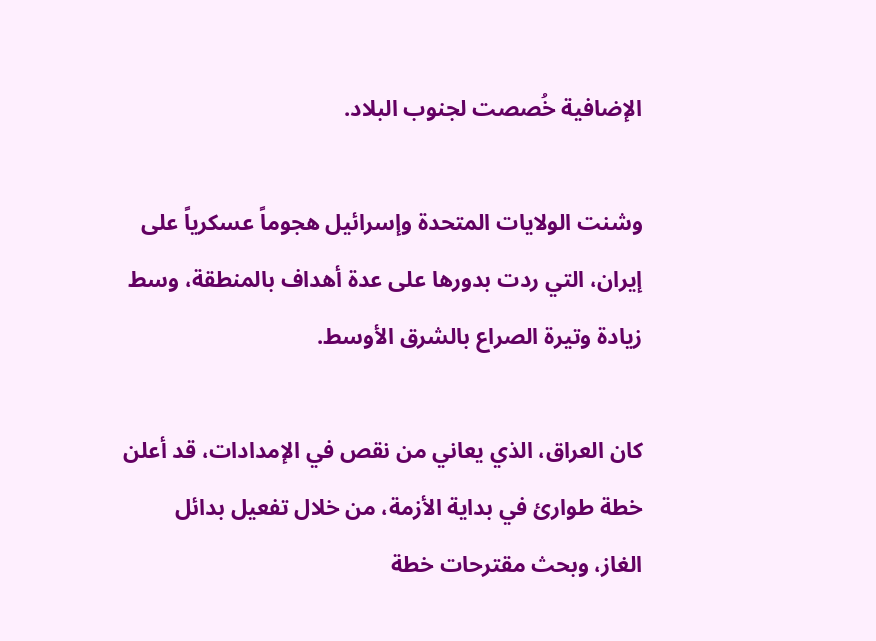الإضافية خُصصت لجنوب البلاد.

وشنت الولايات المتحدة وإسرائيل هجوماً عسكرياً على إيران، التي ردت بدورها على عدة أهداف بالمنطقة، وسط زيادة وتيرة الصراع بالشرق الأوسط.

كان العراق، الذي يعاني من نقص في الإمدادات، قد أعلن خطة طوارئ في بداية الأزمة، من خلال تفعيل بدائل الغاز، وبحث مقترحات خطة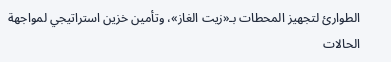الطوارئ لتجهيز المحطات بـ«زيت الغاز»، وتأمين خزين استراتيجي لمواجهة الحالات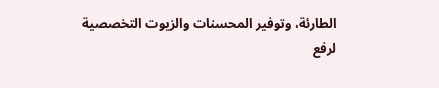الطارئة، وتوفير المحسنات والزيوت التخصصية لرفع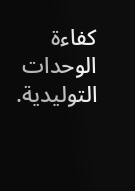كفاءة الوحدات التوليدية.